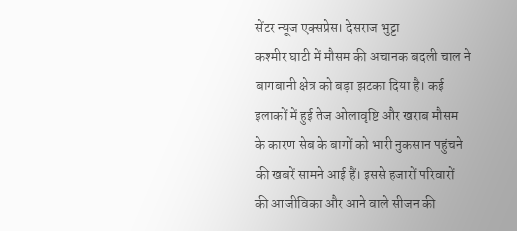सेंटर न्यूज एक्सप्रेस। देसराज भुट्टा
कश्मीर घाटी में मौसम की अचानक बदली चाल ने बागबानी क्षेत्र को बड़ा झटका दिया है। कई इलाकों में हुई तेज ओलावृष्टि और खराब मौसम के कारण सेब के बागों को भारी नुकसान पहुंचने की खबरें सामने आई हैं। इससे हजारों परिवारों की आजीविका और आने वाले सीजन की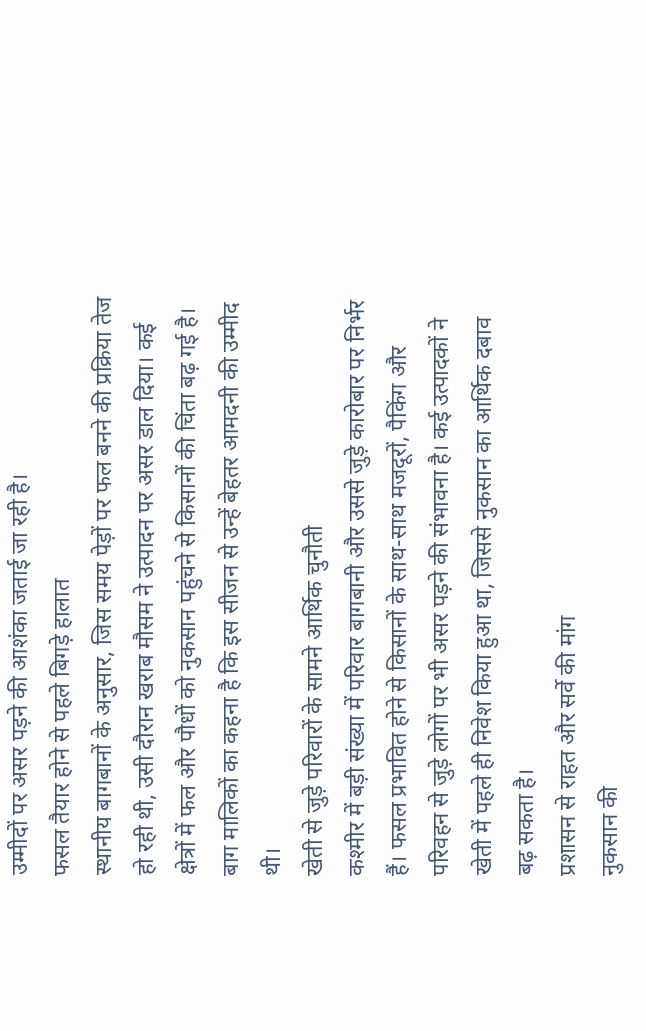उम्मीदों पर असर पड़ने की आशंका जताई जा रही है।
फसल तैयार होने से पहले बिगड़े हालात
स्थानीय बागबानों के अनुसार, जिस समय पेड़ों पर फल बनने की प्रक्रिया तेज हो रही थी, उसी दौरान खराब मौसम ने उत्पादन पर असर डाल दिया। कई क्षेत्रों में फल और पौधों को नुकसान पहुंचने से किसानों की चिंता बढ़ गई है। बाग मालिकों का कहना है कि इस सीजन से उन्हें बेहतर आमदनी की उम्मीद थी।
खेती से जुड़े परिवारों के सामने आर्थिक चुनौती
कश्मीर में बड़ी संख्या में परिवार बागबानी और उससे जुड़े कारोबार पर निर्भर हैं। फसल प्रभावित होने से किसानों के साथ-साथ मजदूरों, पैकिंग और परिवहन से जुड़े लोगों पर भी असर पड़ने की संभावना है। कई उत्पादकों ने खेती में पहले ही निवेश किया हुआ था, जिससे नुकसान का आर्थिक दबाव बढ़ सकता है।
प्रशासन से राहत और सर्वे की मांग
नुकसान की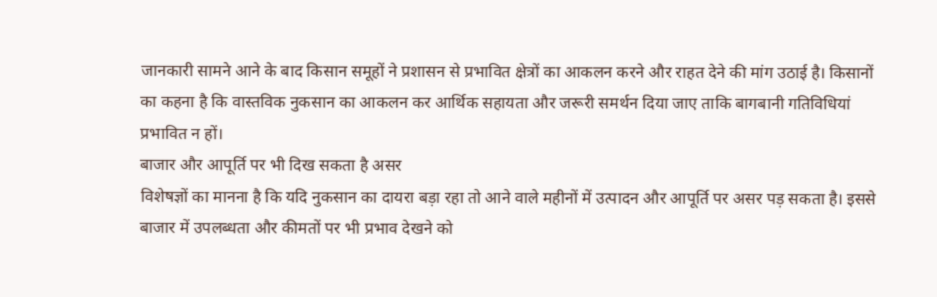जानकारी सामने आने के बाद किसान समूहों ने प्रशासन से प्रभावित क्षेत्रों का आकलन करने और राहत देने की मांग उठाई है। किसानों का कहना है कि वास्तविक नुकसान का आकलन कर आर्थिक सहायता और जरूरी समर्थन दिया जाए ताकि बागबानी गतिविधियां प्रभावित न हों।
बाजार और आपूर्ति पर भी दिख सकता है असर
विशेषज्ञों का मानना है कि यदि नुकसान का दायरा बड़ा रहा तो आने वाले महीनों में उत्पादन और आपूर्ति पर असर पड़ सकता है। इससे बाजार में उपलब्धता और कीमतों पर भी प्रभाव देखने को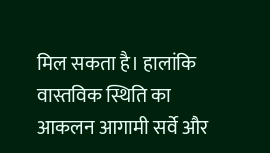मिल सकता है। हालांकि वास्तविक स्थिति का आकलन आगामी सर्वे और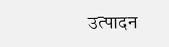उत्पादन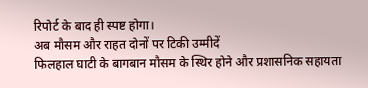रिपोर्ट के बाद ही स्पष्ट होगा।
अब मौसम और राहत दोनों पर टिकी उम्मीदें
फिलहाल घाटी के बागबान मौसम के स्थिर होने और प्रशासनिक सहायता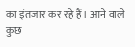का इंतजार कर रहे हैं। आने वाले कुछ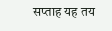सप्ताह यह तय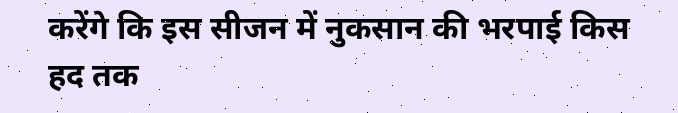करेंगे कि इस सीजन में नुकसान की भरपाई किस हद तक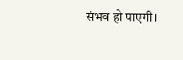संभव हो पाएगी।